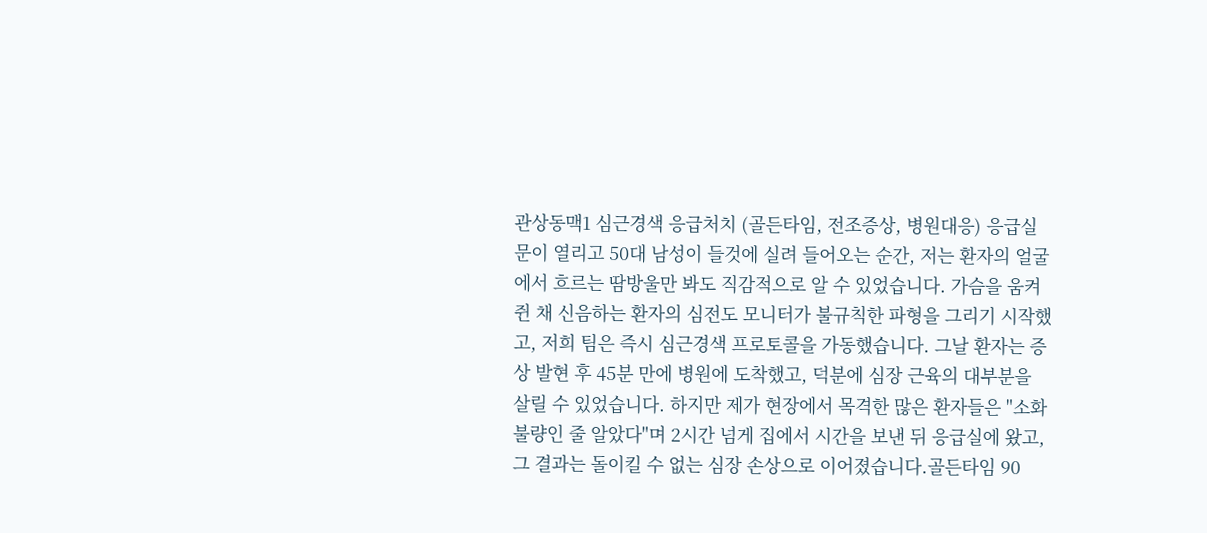관상동맥1 심근경색 응급처치 (골든타임, 전조증상, 병원대응) 응급실 문이 열리고 50대 남성이 들것에 실려 들어오는 순간, 저는 환자의 얼굴에서 흐르는 땀방울만 봐도 직감적으로 알 수 있었습니다. 가슴을 움켜쥔 채 신음하는 환자의 심전도 모니터가 불규칙한 파형을 그리기 시작했고, 저희 팀은 즉시 심근경색 프로토콜을 가동했습니다. 그날 환자는 증상 발현 후 45분 만에 병원에 도착했고, 덕분에 심장 근육의 대부분을 살릴 수 있었습니다. 하지만 제가 현장에서 목격한 많은 환자들은 "소화불량인 줄 알았다"며 2시간 넘게 집에서 시간을 보낸 뒤 응급실에 왔고, 그 결과는 돌이킬 수 없는 심장 손상으로 이어졌습니다.골든타임 90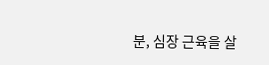분, 심장 근육을 살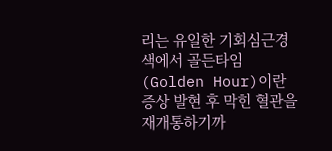리는 유일한 기회심근경색에서 골든타임(Golden Hour)이란 증상 발현 후 막힌 혈관을 재개통하기까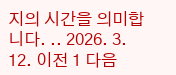지의 시간을 의미합니다. .. 2026. 3. 12. 이전 1 다음